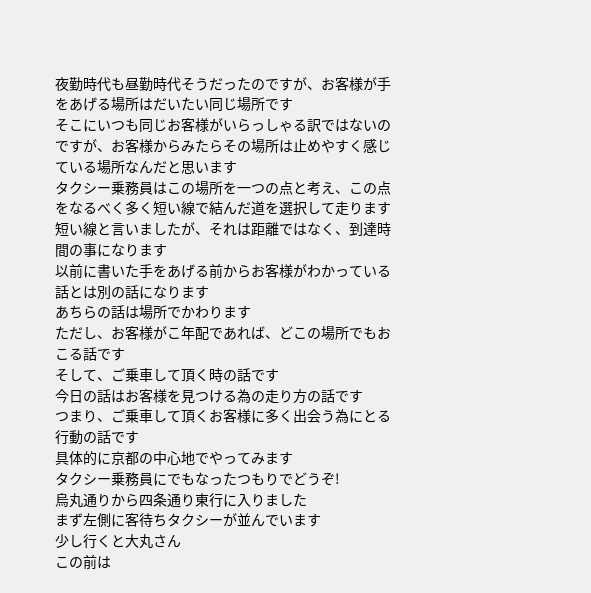夜勤時代も昼勤時代そうだったのですが、お客様が手をあげる場所はだいたい同じ場所です
そこにいつも同じお客様がいらっしゃる訳ではないのですが、お客様からみたらその場所は止めやすく感じている場所なんだと思います
タクシー乗務員はこの場所を一つの点と考え、この点をなるべく多く短い線で結んだ道を選択して走ります
短い線と言いましたが、それは距離ではなく、到達時間の事になります
以前に書いた手をあげる前からお客様がわかっている話とは別の話になります
あちらの話は場所でかわります
ただし、お客様がこ年配であれば、どこの場所でもおこる話です
そして、ご乗車して頂く時の話です
今日の話はお客様を見つける為の走り方の話です
つまり、ご乗車して頂くお客様に多く出会う為にとる行動の話です
具体的に京都の中心地でやってみます
タクシー乗務員にでもなったつもりでどうぞ!
烏丸通りから四条通り東行に入りました
まず左側に客待ちタクシーが並んでいます
少し行くと大丸さん
この前は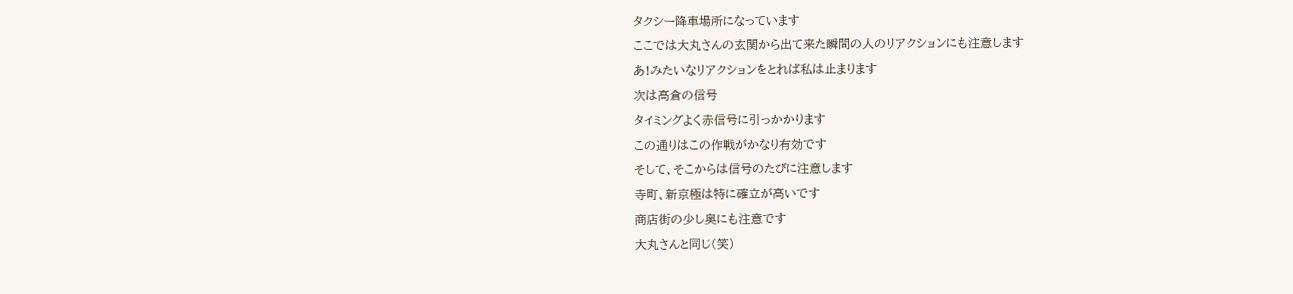タクシー降車場所になっています
ここでは大丸さんの玄関から出て来た瞬間の人のリアクションにも注意します
あ!みたいなリアクションをとれば私は止まります
次は高倉の信号
タイミングよく赤信号に引っかかります
この通りはこの作戦がかなり有効です
そして、そこからは信号のたびに注意します
寺町、新京極は特に確立が高いです
商店街の少し奥にも注意です
大丸さんと同じ(笑)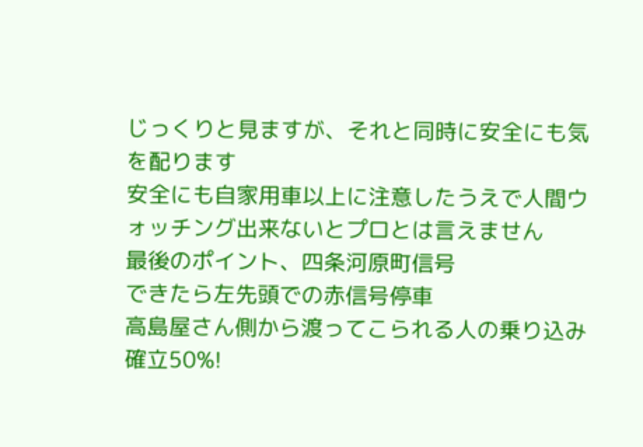じっくりと見ますが、それと同時に安全にも気を配ります
安全にも自家用車以上に注意したうえで人間ウォッチング出来ないとプロとは言えません
最後のポイント、四条河原町信号
できたら左先頭での赤信号停車
高島屋さん側から渡ってこられる人の乗り込み確立50%!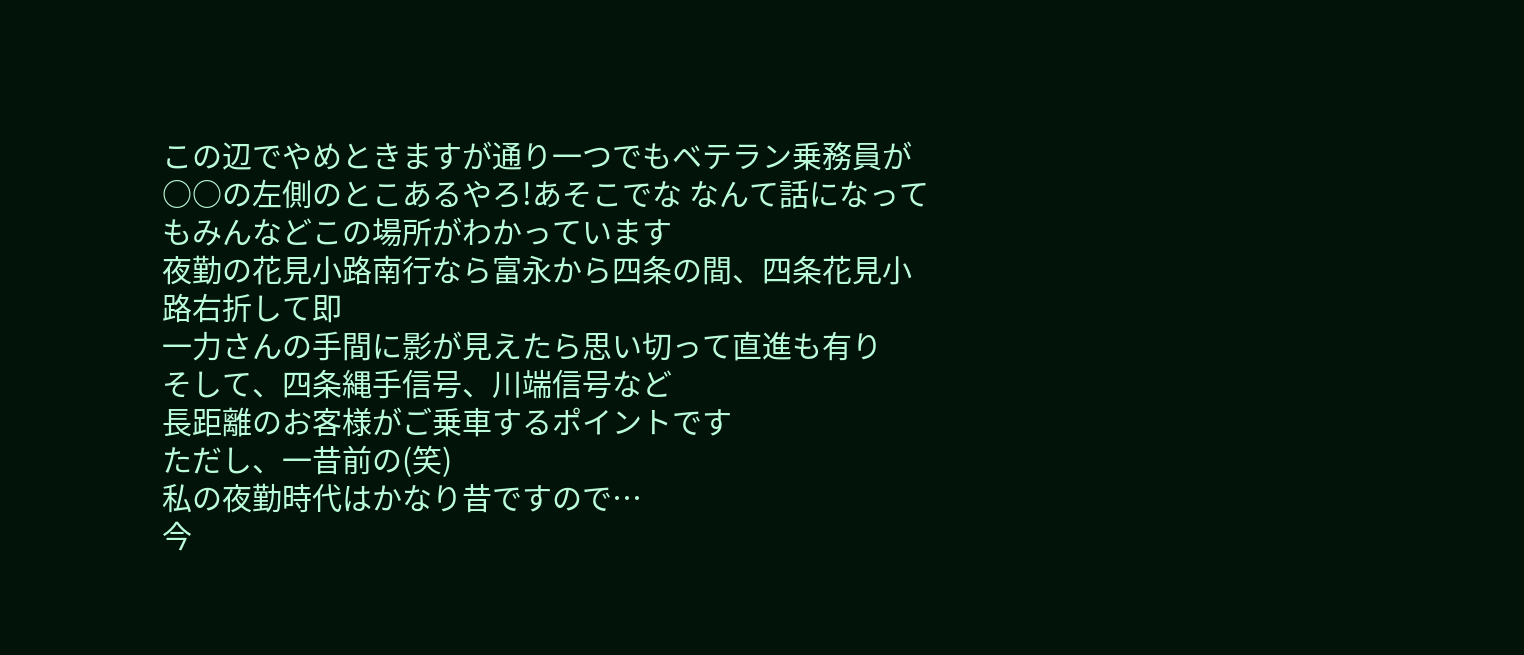この辺でやめときますが通り一つでもベテラン乗務員が○○の左側のとこあるやろ!あそこでな なんて話になってもみんなどこの場所がわかっています
夜勤の花見小路南行なら富永から四条の間、四条花見小路右折して即
一力さんの手間に影が見えたら思い切って直進も有り
そして、四条縄手信号、川端信号など
長距離のお客様がご乗車するポイントです
ただし、一昔前の(笑)
私の夜勤時代はかなり昔ですので…
今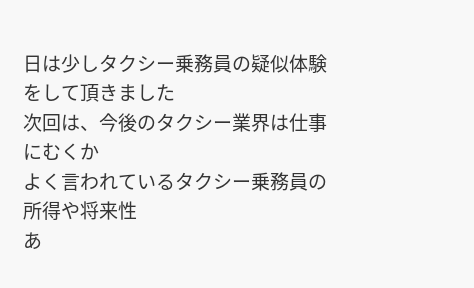日は少しタクシー乗務員の疑似体験をして頂きました
次回は、今後のタクシー業界は仕事にむくか
よく言われているタクシー乗務員の所得や将来性
あ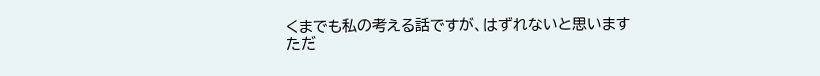くまでも私の考える話ですが、はずれないと思います
ただ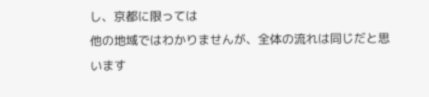し、京都に限っては
他の地域ではわかりませんが、全体の流れは同じだと思います